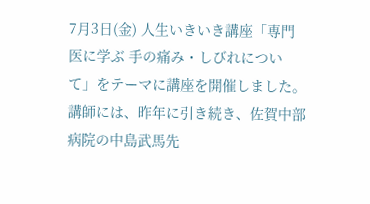7月3日(金) 人生いきいき講座「専門医に学ぶ 手の痛み・しびれについて」をテーマに講座を開催しました。
講師には、昨年に引き続き、佐賀中部病院の中島武馬先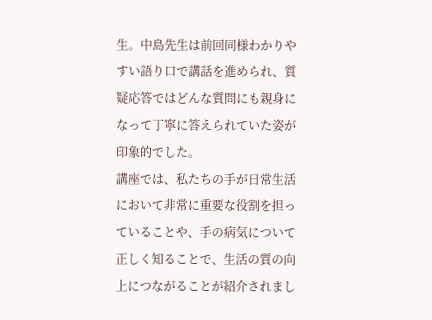生。中島先生は前回同様わかりやすい語り口で講話を進められ、質疑応答ではどんな質問にも親身になって丁寧に答えられていた姿が印象的でした。
講座では、私たちの手が日常生活において非常に重要な役割を担っていることや、手の病気について正しく知ることで、生活の質の向上につながることが紹介されまし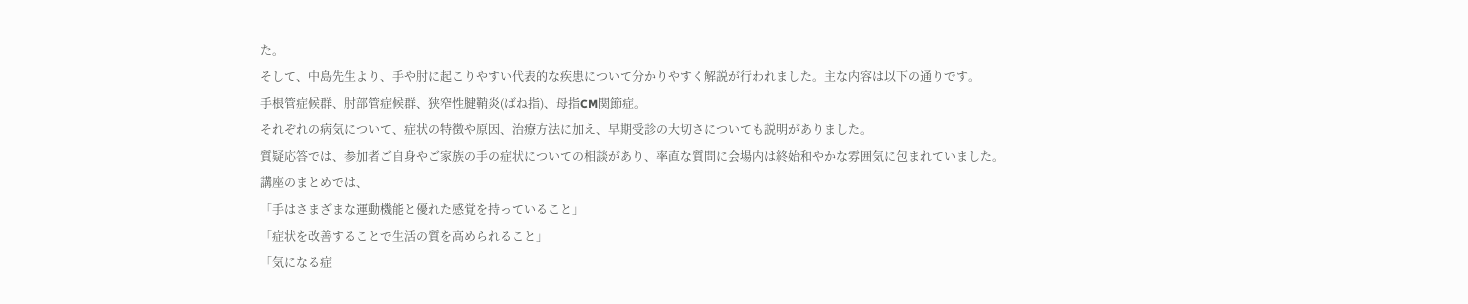た。
そして、中島先生より、手や肘に起こりやすい代表的な疾患について分かりやすく解説が行われました。主な内容は以下の通りです。
手根管症候群、肘部管症候群、狭窄性腱鞘炎(ばね指)、母指CM関節症。
それぞれの病気について、症状の特徴や原因、治療方法に加え、早期受診の大切さについても説明がありました。
質疑応答では、参加者ご自身やご家族の手の症状についての相談があり、率直な質問に会場内は終始和やかな雰囲気に包まれていました。
講座のまとめでは、
「手はさまざまな運動機能と優れた感覚を持っていること」
「症状を改善することで生活の質を高められること」
「気になる症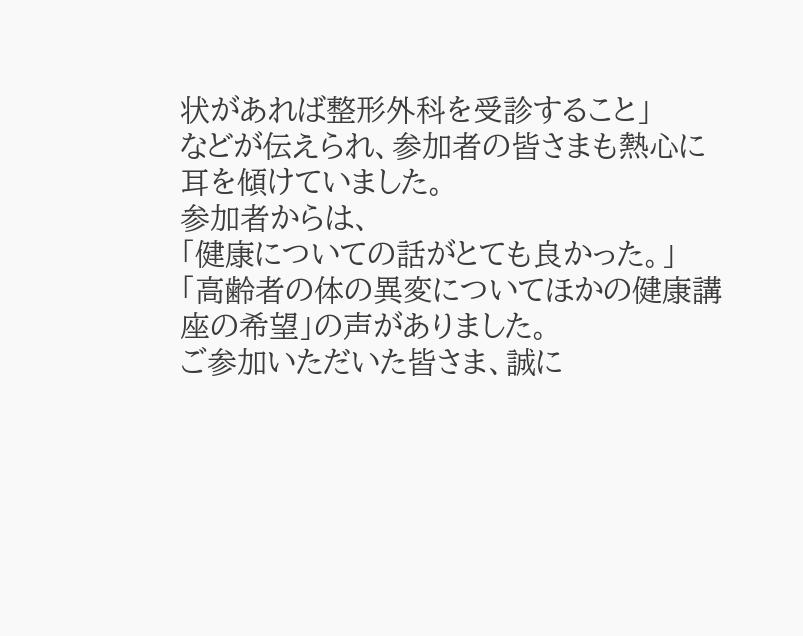状があれば整形外科を受診すること」
などが伝えられ、参加者の皆さまも熱心に耳を傾けていました。
参加者からは、
「健康についての話がとても良かった。」
「高齢者の体の異変についてほかの健康講座の希望」の声がありました。
ご参加いただいた皆さま、誠に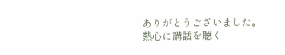ありがとうございました。
熱心に講話を聴く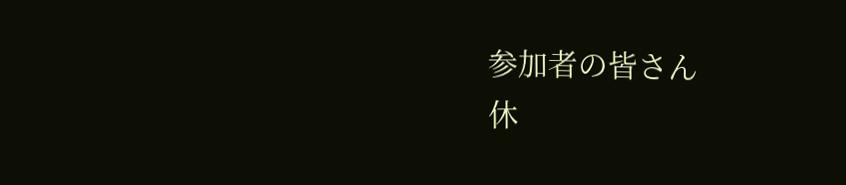参加者の皆さん
休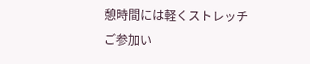憩時間には軽くストレッチ
ご参加い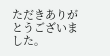ただきありがとうございました。